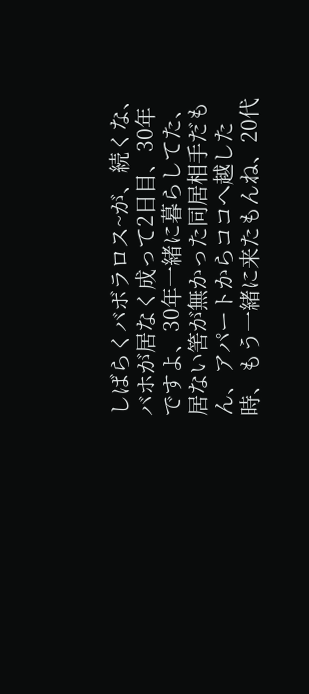しばらくバボラロス~が、続くな、バホが居なく成って2日目、30年ですよ、30年一緒に暮らしてた、居ない筈が無かった同居相手だもん、アパートからココへ越した時、もう一緒に来たもんね、20代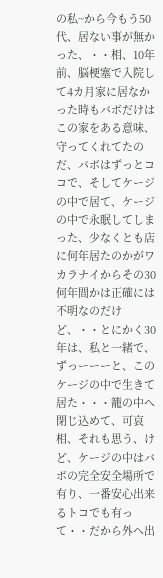の私~から今もう50代、居ない事が無かった、・・相、10年前、脳梗塞で入院して4カ月家に居なかった時もバボだけはこの家をある意味、守ってくれてたのだ、バボはずっとココで、そしてケージの中で居て、ケージの中で永眠してしまった、少なくとも店に何年居たのかがワカラナイからその30何年間かは正確には不明なのだけど、・・とにかく30年は、私と一緒で、ずっーーーと、このケージの中で生きて居た・・・籠の中へ閉じ込めて、可哀相、それも思う、けど、ケージの中はバボの完全安全場所で有り、一番安心出来るトコでも有って・・だから外へ出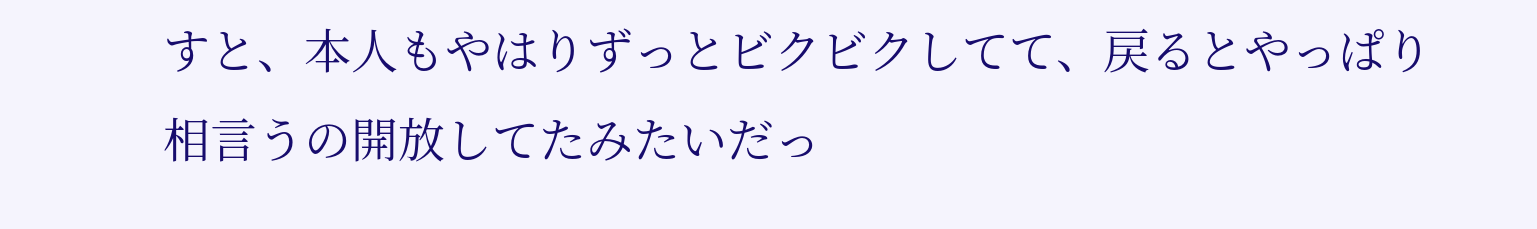すと、本人もやはりずっとビクビクしてて、戻るとやっぱり相言うの開放してたみたいだっ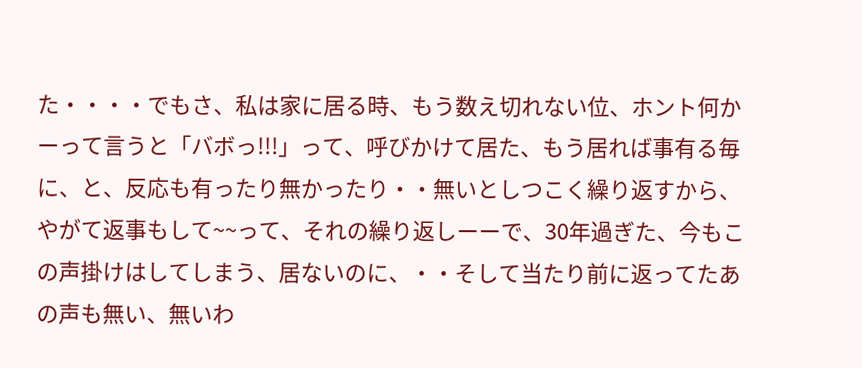た・・・・でもさ、私は家に居る時、もう数え切れない位、ホント何かーって言うと「バボっ!!!」って、呼びかけて居た、もう居れば事有る毎に、と、反応も有ったり無かったり・・無いとしつこく繰り返すから、やがて返事もして~~って、それの繰り返しーーで、30年過ぎた、今もこの声掛けはしてしまう、居ないのに、・・そして当たり前に返ってたあの声も無い、無いわ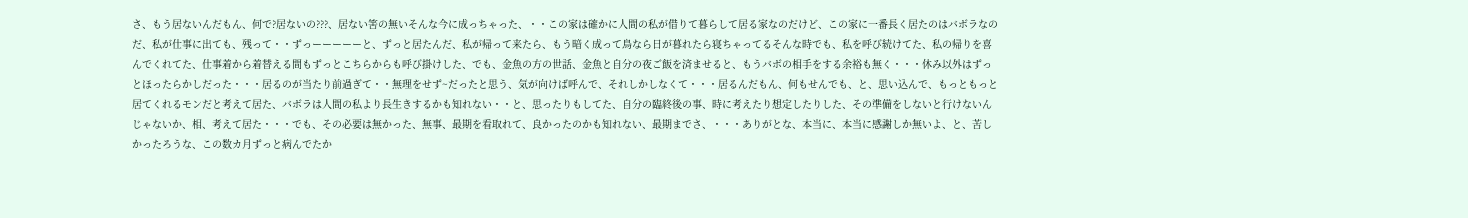さ、もう居ないんだもん、何で?居ないの???、居ない筈の無いそんな今に成っちゃった、・・この家は確かに人間の私が借りて暮らして居る家なのだけど、この家に一番長く居たのはバボラなのだ、私が仕事に出ても、残って・・ずっーーーーーと、ずっと居たんだ、私が帰って来たら、もう暗く成って鳥なら日が暮れたら寝ちゃってるそんな時でも、私を呼び続けてた、私の帰りを喜んでくれてた、仕事着から着替える間もずっとこちらからも呼び掛けした、でも、金魚の方の世話、金魚と自分の夜ご飯を済ませると、もうバボの相手をする余裕も無く・・・休み以外はずっとほったらかしだった・・・居るのが当たり前過ぎて・・無理をせず~だったと思う、気が向けば呼んで、それしかしなくて・・・居るんだもん、何もせんでも、と、思い込んで、もっともっと居てくれるモンだと考えて居た、バボラは人間の私より長生きするかも知れない・・と、思ったりもしてた、自分の臨終後の事、時に考えたり想定したりした、その準備をしないと行けないんじゃないか、相、考えて居た・・・でも、その必要は無かった、無事、最期を看取れて、良かったのかも知れない、最期までさ、・・・ありがとな、本当に、本当に感謝しか無いよ、と、苦しかったろうな、この数カ月ずっと病んでたか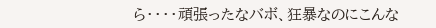ら・・・・頑張ったなバボ、狂暴なのにこんな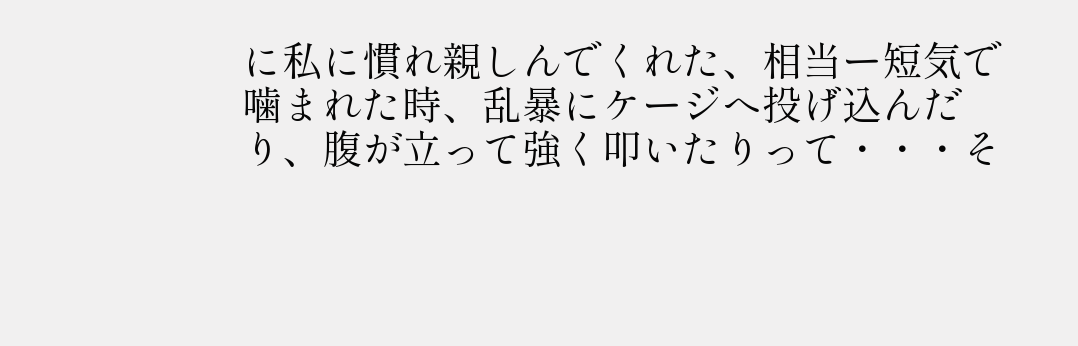に私に慣れ親しんでくれた、相当ー短気で噛まれた時、乱暴にケージへ投げ込んだり、腹が立って強く叩いたりって・・・そ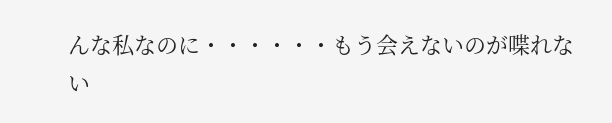んな私なのに・・・・・・もう会えないのが喋れない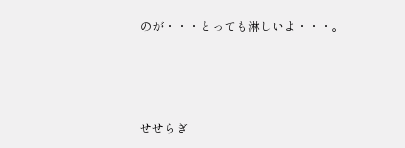のが・・・とっても淋しいよ・・・。




せせらぎ